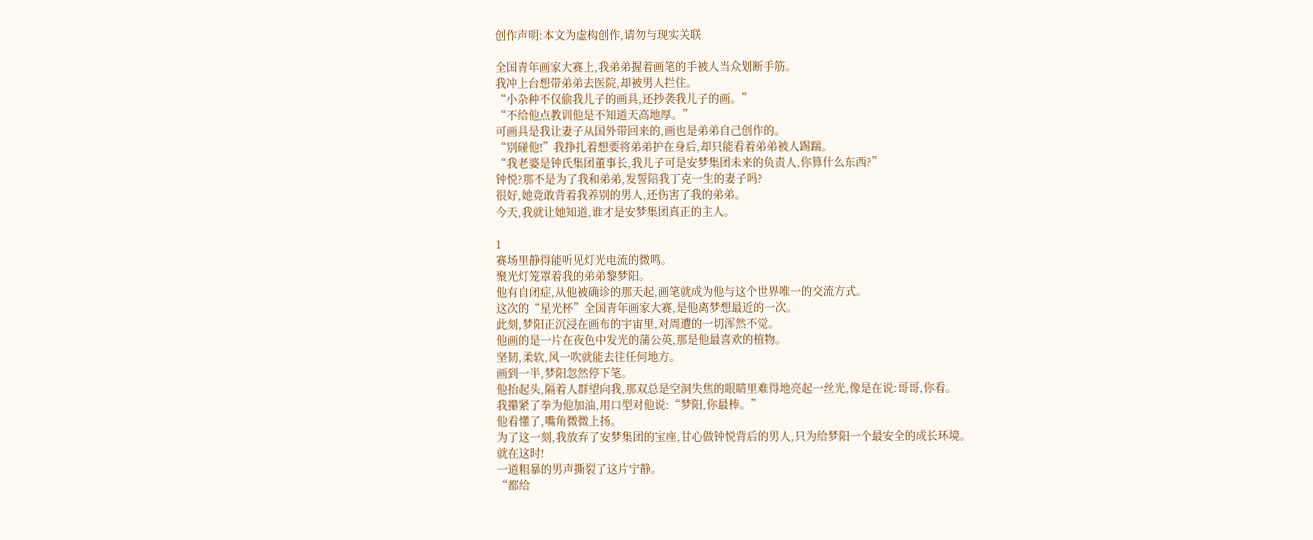创作声明:本文为虚构创作,请勿与现实关联

全国青年画家大赛上,我弟弟握着画笔的手被人当众划断手筋。
我冲上台想带弟弟去医院,却被男人拦住。
“小杂种不仅偷我儿子的画具,还抄袭我儿子的画。”
“不给他点教训他是不知道天高地厚。”
可画具是我让妻子从国外带回来的,画也是弟弟自己创作的。
“别碰他!”我挣扎着想要将弟弟护在身后,却只能看着弟弟被人踢踹。
“我老婆是钟氏集团董事长,我儿子可是安梦集团未来的负责人,你算什么东西?”
钟悦?那不是为了我和弟弟,发誓陪我丁克一生的妻子吗?
很好,她竟敢背着我养别的男人,还伤害了我的弟弟。
今天,我就让她知道,谁才是安梦集团真正的主人。

1
赛场里静得能听见灯光电流的微鸣。
聚光灯笼罩着我的弟弟黎梦阳。
他有自闭症,从他被确诊的那天起,画笔就成为他与这个世界唯一的交流方式。
这次的“星光杯”全国青年画家大赛,是他离梦想最近的一次。
此刻,梦阳正沉浸在画布的宇宙里,对周遭的一切浑然不觉。
他画的是一片在夜色中发光的蒲公英,那是他最喜欢的植物。
坚韧,柔软,风一吹就能去往任何地方。
画到一半,梦阳忽然停下笔。
他抬起头,隔着人群望向我,那双总是空洞失焦的眼睛里难得地亮起一丝光,像是在说:哥哥,你看。
我攥紧了拳为他加油,用口型对他说:“梦阳,你最棒。”
他看懂了,嘴角微微上扬。
为了这一刻,我放弃了安梦集团的宝座,甘心做钟悦背后的男人,只为给梦阳一个最安全的成长环境。
就在这时!
一道粗暴的男声撕裂了这片宁静。
“都给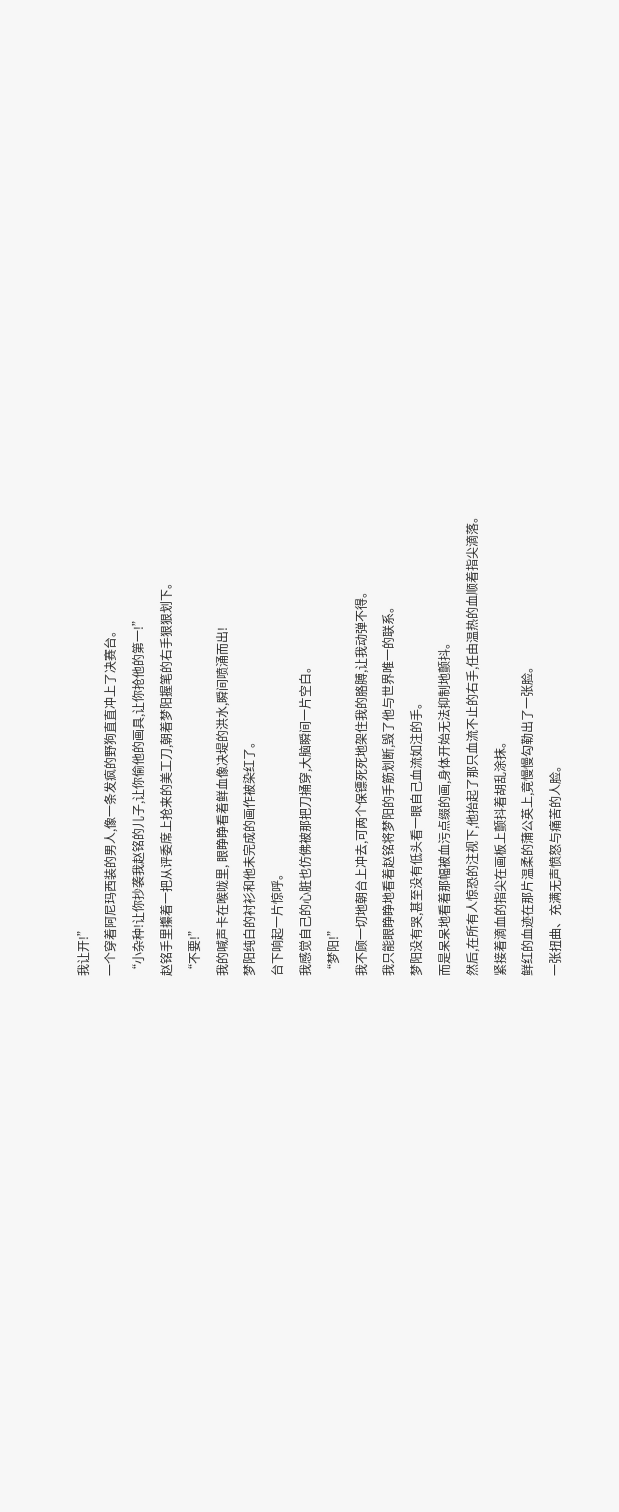我让开!”
一个穿着阿尼玛西装的男人,像一条发疯的野狗直直冲上了决赛台。
“小杂种!让你抄袭我赵铭的儿子,让你偷他的画具,让你抢他的第一!”
赵铭手里攥着一把从评委席上抢来的美工刀,朝着梦阳握笔的右手狠狠划下。
“不要!”
我的喊声卡在喉咙里, 眼睁睁看着鲜血像决堤的洪水,瞬间喷涌而出!
梦阳纯白的衬衫和他未完成的画作被染红了。
台下响起一片惊呼。
我感觉自己的心脏也仿佛被那把刀捅穿,大脑瞬间一片空白。
“梦阳!”
我不顾一切地朝台上冲去,可两个保镖死死地架住我的胳膊,让我动弹不得。
我只能眼睁睁地看着赵铭将梦阳的手筋划断,毁了他与世界唯一的联系。
梦阳没有哭,甚至没有低头看一眼自己血流如注的手。
而是呆呆地看着那幅被血污点缀的画,身体开始无法抑制地颤抖。
然后,在所有人惊恐的注视下,他抬起了那只血流不止的右手,任由温热的血顺着指尖滴落。
紧接着滴血的指尖在画板上颤抖着胡乱涂抹。
鲜红的血迹在那片温柔的蒲公英上,竟慢慢勾勒出了一张脸。
一张扭曲、充满无声愤怒与痛苦的人脸。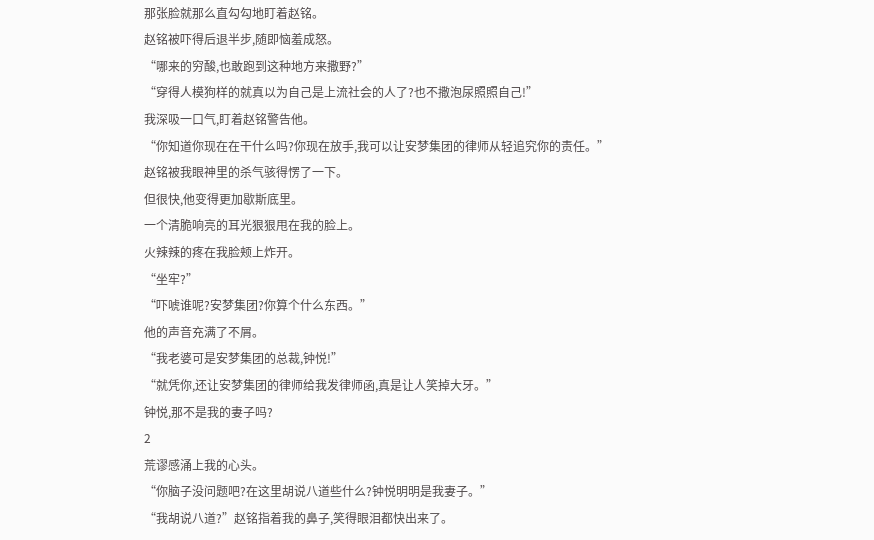那张脸就那么直勾勾地盯着赵铭。
赵铭被吓得后退半步,随即恼羞成怒。
“哪来的穷酸,也敢跑到这种地方来撒野?”
“穿得人模狗样的就真以为自己是上流社会的人了?也不撒泡尿照照自己!”
我深吸一口气,盯着赵铭警告他。
“你知道你现在在干什么吗?你现在放手,我可以让安梦集团的律师从轻追究你的责任。”
赵铭被我眼神里的杀气骇得愣了一下。
但很快,他变得更加歇斯底里。
一个清脆响亮的耳光狠狠甩在我的脸上。
火辣辣的疼在我脸颊上炸开。
“坐牢?”
“吓唬谁呢?安梦集团?你算个什么东西。”
他的声音充满了不屑。
“我老婆可是安梦集团的总裁,钟悦!”
“就凭你,还让安梦集团的律师给我发律师函,真是让人笑掉大牙。”
钟悦,那不是我的妻子吗?
2
荒谬感涌上我的心头。
“你脑子没问题吧?在这里胡说八道些什么?钟悦明明是我妻子。”
“我胡说八道?”赵铭指着我的鼻子,笑得眼泪都快出来了。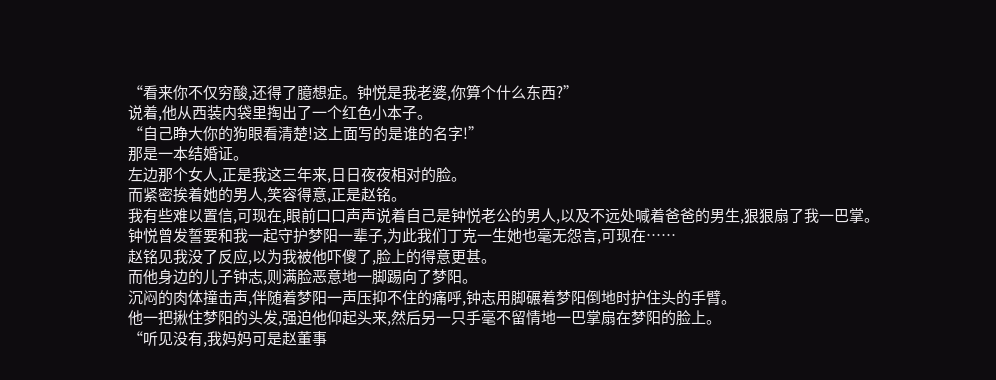“看来你不仅穷酸,还得了臆想症。钟悦是我老婆,你算个什么东西?”
说着,他从西装内袋里掏出了一个红色小本子。
“自己睁大你的狗眼看清楚!这上面写的是谁的名字!”
那是一本结婚证。
左边那个女人,正是我这三年来,日日夜夜相对的脸。
而紧密挨着她的男人,笑容得意,正是赵铭。
我有些难以置信,可现在,眼前口口声声说着自己是钟悦老公的男人,以及不远处喊着爸爸的男生,狠狠扇了我一巴掌。
钟悦曾发誓要和我一起守护梦阳一辈子,为此我们丁克一生她也毫无怨言,可现在……
赵铭见我没了反应,以为我被他吓傻了,脸上的得意更甚。
而他身边的儿子钟志,则满脸恶意地一脚踢向了梦阳。
沉闷的肉体撞击声,伴随着梦阳一声压抑不住的痛呼,钟志用脚碾着梦阳倒地时护住头的手臂。
他一把揪住梦阳的头发,强迫他仰起头来,然后另一只手毫不留情地一巴掌扇在梦阳的脸上。
“听见没有,我妈妈可是赵董事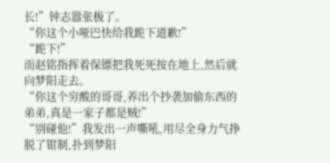长!”钟志嚣张极了。
“你这个小哑巴快给我跪下道歉!”
“跪下!”
而赵铭指挥着保镖把我死死按在地上,然后就向梦阳走去。
“你这个穷酸的哥哥,养出个抄袭加偷东西的弟弟,真是一家子都是贼!”
“别碰他!”我发出一声嘶吼,用尽全身力气挣脱了钳制,扑到梦阳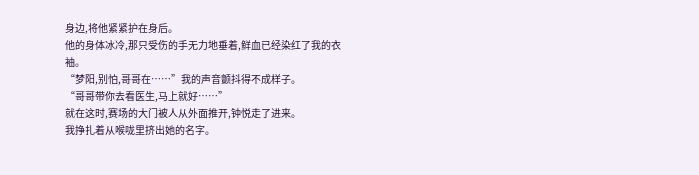身边,将他紧紧护在身后。
他的身体冰冷,那只受伤的手无力地垂着,鲜血已经染红了我的衣袖。
“梦阳,别怕,哥哥在……”我的声音颤抖得不成样子。
“哥哥带你去看医生,马上就好……”
就在这时,赛场的大门被人从外面推开,钟悦走了进来。
我挣扎着从喉咙里挤出她的名字。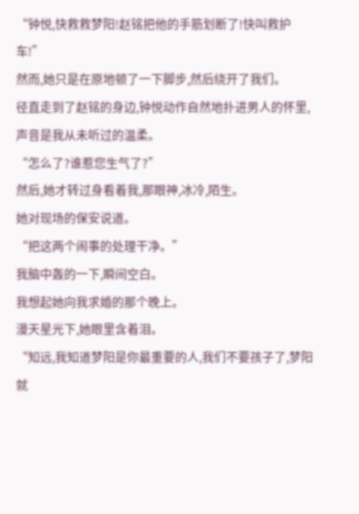“钟悦,快救救梦阳!赵铭把他的手筋划断了!快叫救护车!”
然而,她只是在原地顿了一下脚步,然后绕开了我们。
径直走到了赵铭的身边,钟悦动作自然地扑进男人的怀里,声音是我从未听过的温柔。
“怎么了?谁惹您生气了?”
然后,她才转过身看着我,那眼神,冰冷,陌生。
她对现场的保安说道。
“把这两个闹事的处理干净。”
我脑中轰的一下,瞬间空白。
我想起她向我求婚的那个晚上。
漫天星光下,她眼里含着泪。
“知远,我知道梦阳是你最重要的人,我们不要孩子了,梦阳就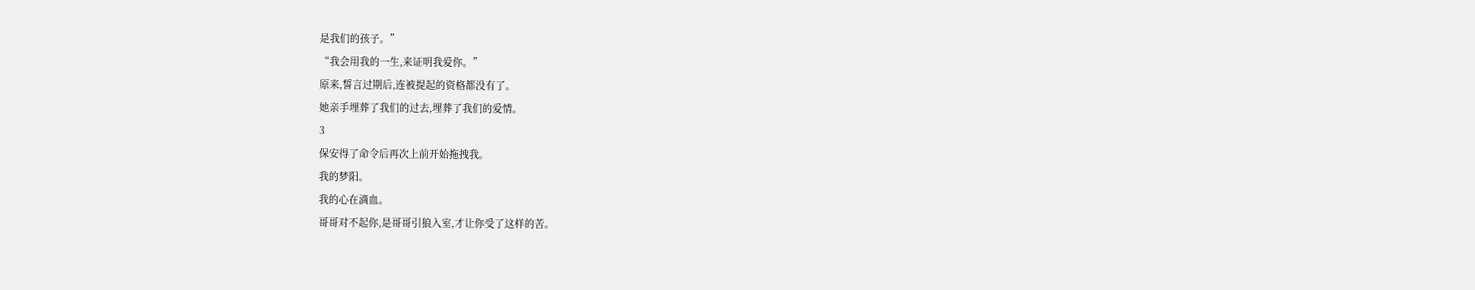是我们的孩子。”
“我会用我的一生,来证明我爱你。”
原来,誓言过期后,连被提起的资格都没有了。
她亲手埋葬了我们的过去,埋葬了我们的爱情。
3
保安得了命令后再次上前开始拖拽我。
我的梦阳。
我的心在滴血。
哥哥对不起你,是哥哥引狼入室,才让你受了这样的苦。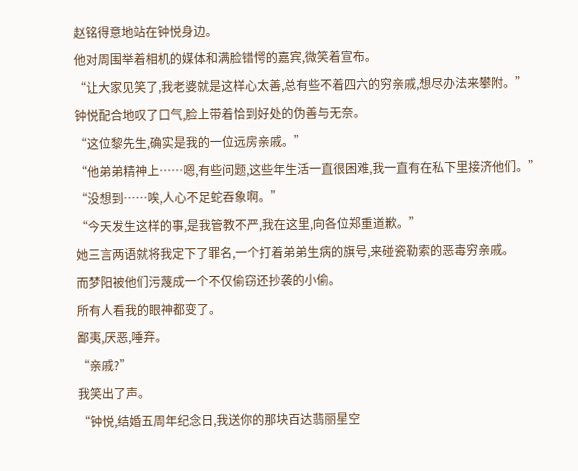赵铭得意地站在钟悦身边。
他对周围举着相机的媒体和满脸错愕的嘉宾,微笑着宣布。
“让大家见笑了,我老婆就是这样心太善,总有些不着四六的穷亲戚,想尽办法来攀附。”
钟悦配合地叹了口气,脸上带着恰到好处的伪善与无奈。
“这位黎先生,确实是我的一位远房亲戚。”
“他弟弟精神上……嗯,有些问题,这些年生活一直很困难,我一直有在私下里接济他们。”
“没想到……唉,人心不足蛇吞象啊。”
“今天发生这样的事,是我管教不严,我在这里,向各位郑重道歉。”
她三言两语就将我定下了罪名,一个打着弟弟生病的旗号,来碰瓷勒索的恶毒穷亲戚。
而梦阳被他们污蔑成一个不仅偷窃还抄袭的小偷。
所有人看我的眼神都变了。
鄙夷,厌恶,唾弃。
“亲戚?”
我笑出了声。
“钟悦,结婚五周年纪念日,我送你的那块百达翡丽星空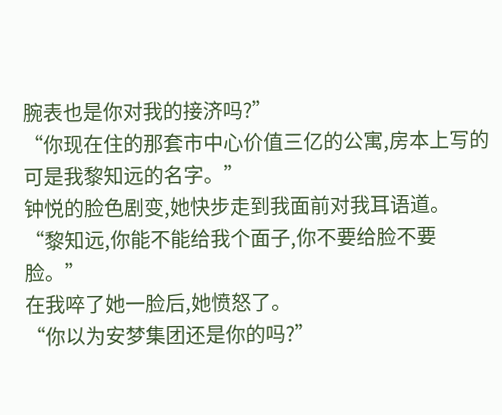腕表也是你对我的接济吗?”
“你现在住的那套市中心价值三亿的公寓,房本上写的可是我黎知远的名字。”
钟悦的脸色剧变,她快步走到我面前对我耳语道。
“黎知远,你能不能给我个面子,你不要给脸不要脸。”
在我啐了她一脸后,她愤怒了。
“你以为安梦集团还是你的吗?”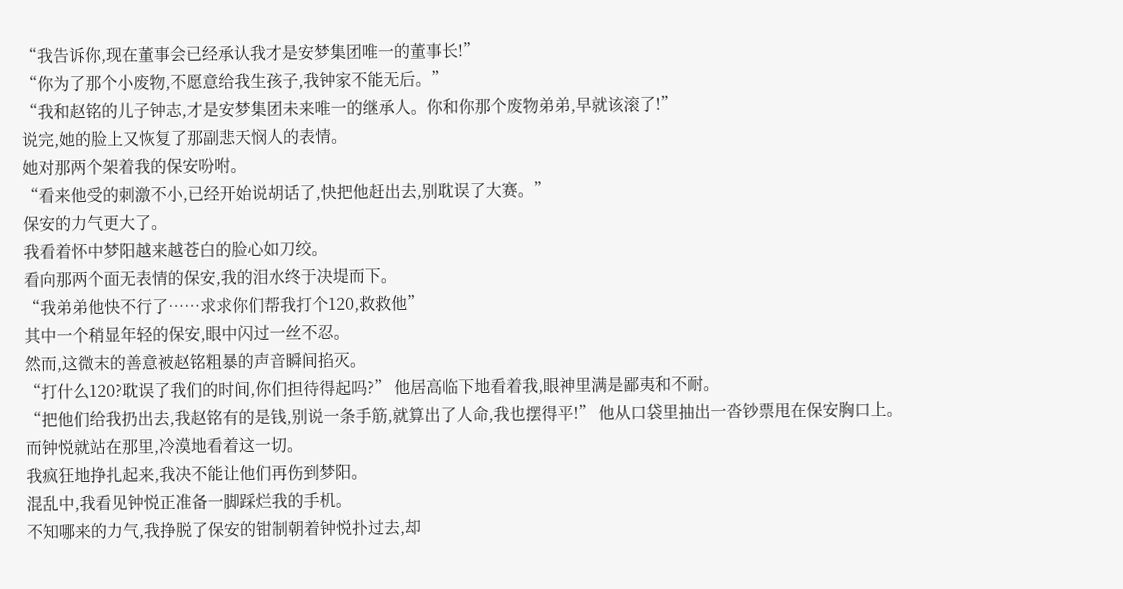“我告诉你,现在董事会已经承认我才是安梦集团唯一的董事长!”
“你为了那个小废物,不愿意给我生孩子,我钟家不能无后。”
“我和赵铭的儿子钟志,才是安梦集团未来唯一的继承人。你和你那个废物弟弟,早就该滚了!”
说完,她的脸上又恢复了那副悲天悯人的表情。
她对那两个架着我的保安吩咐。
“看来他受的刺激不小,已经开始说胡话了,快把他赶出去,别耽误了大赛。”
保安的力气更大了。
我看着怀中梦阳越来越苍白的脸心如刀绞。
看向那两个面无表情的保安,我的泪水终于决堤而下。
“我弟弟他快不行了……求求你们帮我打个120,救救他”
其中一个稍显年轻的保安,眼中闪过一丝不忍。
然而,这微末的善意被赵铭粗暴的声音瞬间掐灭。
“打什么120?耽误了我们的时间,你们担待得起吗?” 他居高临下地看着我,眼神里满是鄙夷和不耐。
“把他们给我扔出去,我赵铭有的是钱,别说一条手筋,就算出了人命,我也摆得平!” 他从口袋里抽出一沓钞票甩在保安胸口上。
而钟悦就站在那里,冷漠地看着这一切。
我疯狂地挣扎起来,我决不能让他们再伤到梦阳。
混乱中,我看见钟悦正准备一脚踩烂我的手机。
不知哪来的力气,我挣脱了保安的钳制朝着钟悦扑过去,却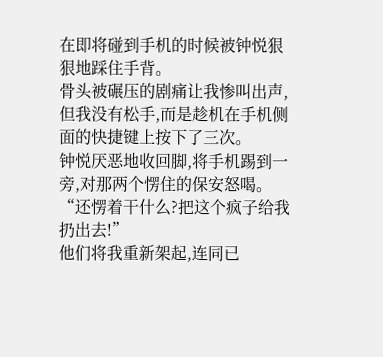在即将碰到手机的时候被钟悦狠狠地踩住手背。
骨头被碾压的剧痛让我惨叫出声,但我没有松手,而是趁机在手机侧面的快捷键上按下了三次。
钟悦厌恶地收回脚,将手机踢到一旁,对那两个愣住的保安怒喝。
“还愣着干什么?把这个疯子给我扔出去!”
他们将我重新架起,连同已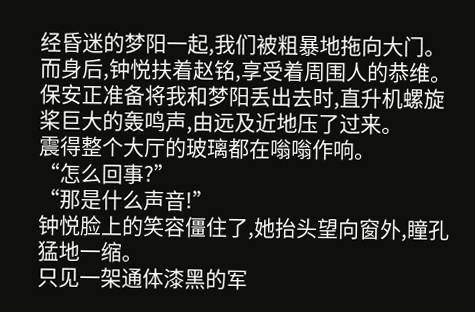经昏迷的梦阳一起,我们被粗暴地拖向大门。
而身后,钟悦扶着赵铭,享受着周围人的恭维。
保安正准备将我和梦阳丢出去时,直升机螺旋桨巨大的轰鸣声,由远及近地压了过来。
震得整个大厅的玻璃都在嗡嗡作响。
“怎么回事?”
“那是什么声音!”
钟悦脸上的笑容僵住了,她抬头望向窗外,瞳孔猛地一缩。
只见一架通体漆黑的军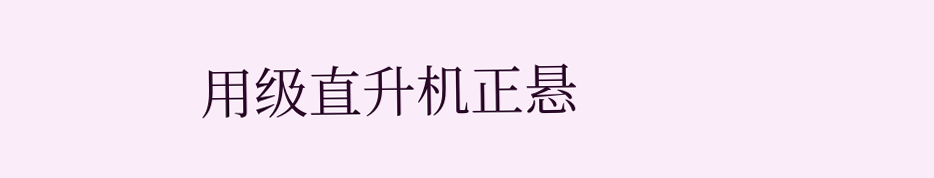用级直升机正悬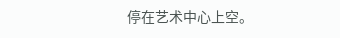停在艺术中心上空。